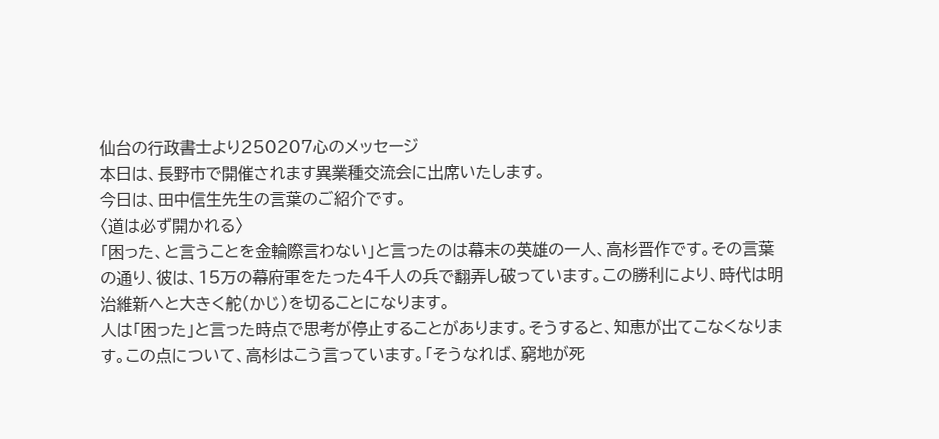仙台の行政書士より250207心のメッセージ
本日は、長野市で開催されます異業種交流会に出席いたします。
今日は、田中信生先生の言葉のご紹介です。
〈道は必ず開かれる〉
「困った、と言うことを金輪際言わない」と言ったのは幕末の英雄の一人、高杉晋作です。その言葉の通り、彼は、15万の幕府軍をたった4千人の兵で翻弄し破っています。この勝利により、時代は明治維新へと大きく舵(かじ)を切ることになります。
人は「困った」と言った時点で思考が停止することがあります。そうすると、知恵が出てこなくなります。この点について、高杉はこう言っています。「そうなれば、窮地が死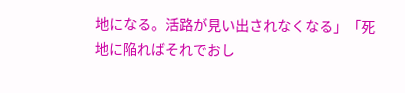地になる。活路が見い出されなくなる」「死地に陥ればそれでおし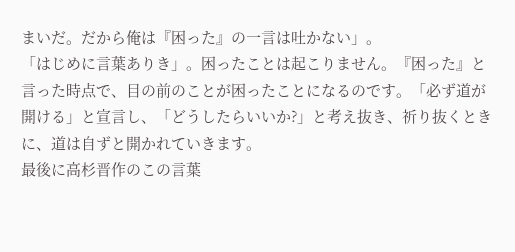まいだ。だから俺は『困った』の一言は吐かない」。
「はじめに言葉ありき」。困ったことは起こりません。『困った』と言った時点で、目の前のことが困ったことになるのです。「必ず道が開ける」と宣言し、「どうしたらいいか?」と考え抜き、祈り抜くときに、道は自ずと開かれていきます。
最後に高杉晋作のこの言葉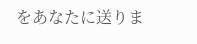をあなたに送りま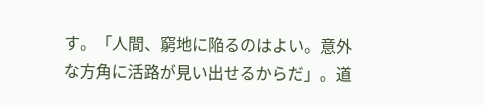す。「人間、窮地に陥るのはよい。意外な方角に活路が見い出せるからだ」。道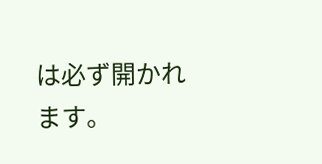は必ず開かれます。